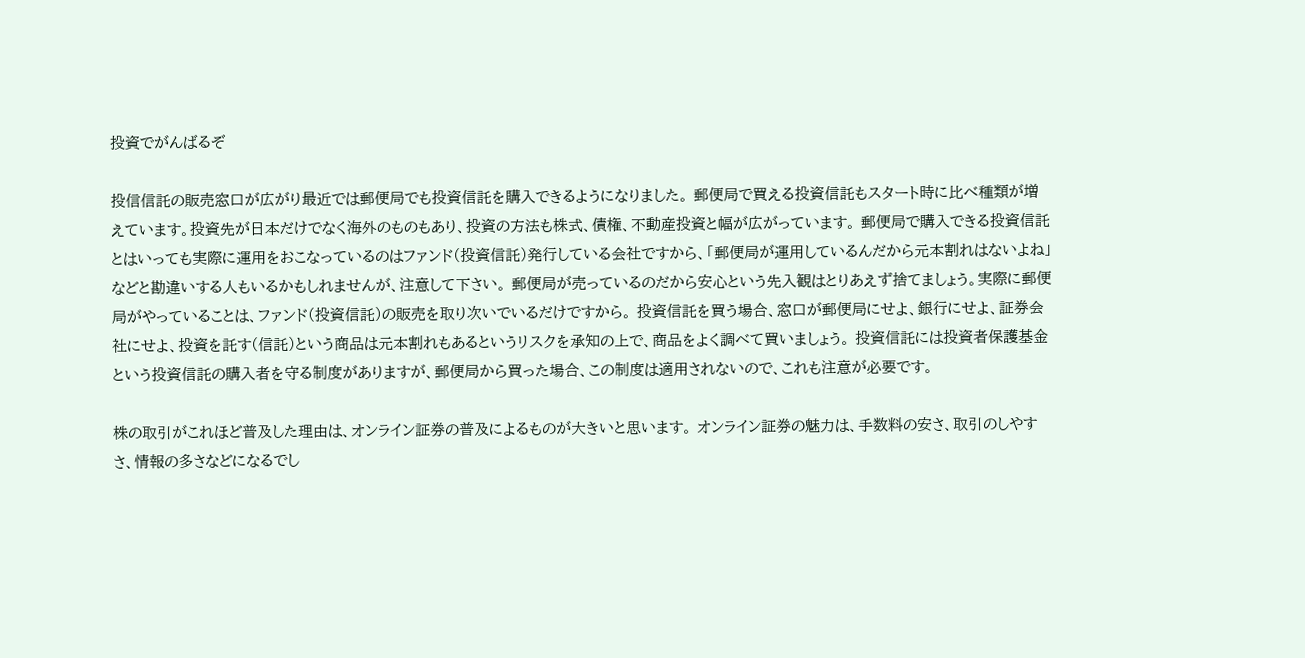投資でがんばるぞ

投信信託の販売窓口が広がり最近では郵便局でも投資信託を購入できるようになりました。 郵便局で買える投資信託もスタート時に比べ種類が増えています。投資先が日本だけでなく海外のものもあり、投資の方法も株式、債権、不動産投資と幅が広がっています。 郵便局で購入できる投資信託とはいっても実際に運用をおこなっているのはファンド(投資信託)発行している会社ですから、「郵便局が運用しているんだから元本割れはないよね」などと勘違いする人もいるかもしれませんが、注意して下さい。 郵便局が売っているのだから安心という先入観はとりあえず捨てましょう。実際に郵便局がやっていることは、ファンド(投資信託)の販売を取り次いでいるだけですから。 投資信託を買う場合、窓口が郵便局にせよ、銀行にせよ、証券会社にせよ、投資を託す(信託)という商品は元本割れもあるというリスクを承知の上で、商品をよく調べて買いましょう。 投資信託には投資者保護基金という投資信託の購入者を守る制度がありますが、郵便局から買った場合、この制度は適用されないので、これも注意が必要です。

株の取引がこれほど普及した理由は、オンライン証券の普及によるものが大きいと思います。 オンライン証券の魅力は、手数料の安さ、取引のしやすさ、情報の多さなどになるでし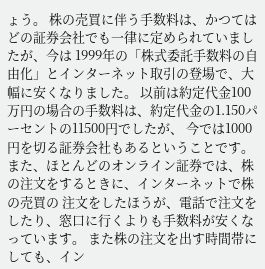ょう。 株の売買に伴う手数料は、かつてはどの証券会社でも一律に定められていましたが、今は 1999年の「株式委託手数料の自由化」とインターネット取引の登場で、大幅に安くなりました。 以前は約定代金100万円の場合の手数料は、約定代金の1.150パーセントの11500円でしたが、 今では1000円を切る証券会社もあるということです。 また、ほとんどのオンライン証券では、株の注文をするときに、インターネットで株の売買の 注文をしたほうが、電話で注文をしたり、窓口に行くよりも手数料が安くなっています。 また株の注文を出す時間帯にしても、イン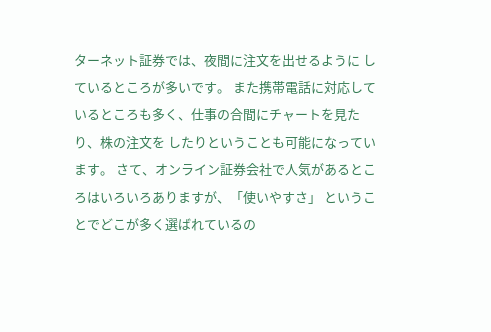ターネット証券では、夜間に注文を出せるように しているところが多いです。 また携帯電話に対応しているところも多く、仕事の合間にチャートを見たり、株の注文を したりということも可能になっています。 さて、オンライン証券会社で人気があるところはいろいろありますが、「使いやすさ」 ということでどこが多く選ばれているの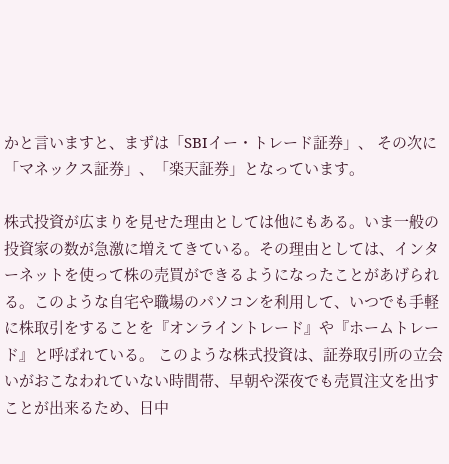かと言いますと、まずは「SBIイー・トレード証券」、 その次に「マネックス証券」、「楽天証券」となっています。

株式投資が広まりを見せた理由としては他にもある。いま一般の投資家の数が急激に増えてきている。その理由としては、インターネットを使って株の売買ができるようになったことがあげられる。このような自宅や職場のパソコンを利用して、いつでも手軽に株取引をすることを『オンライントレード』や『ホームトレード』と呼ばれている。 このような株式投資は、証券取引所の立会いがおこなわれていない時間帯、早朝や深夜でも売買注文を出すことが出来るため、日中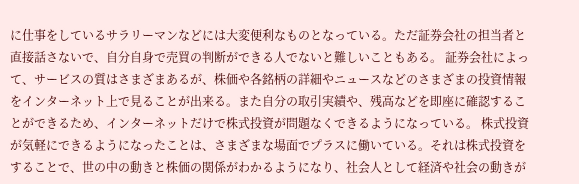に仕事をしているサラリーマンなどには大変便利なものとなっている。ただ証券会社の担当者と直接話さないで、自分自身で売買の判断ができる人でないと難しいこともある。 証券会社によって、サービスの質はさまざまあるが、株価や各銘柄の詳細やニュースなどのさまざまの投資情報をインターネット上で見ることが出来る。また自分の取引実績や、残高などを即座に確認することができるため、インターネットだけで株式投資が問題なくできるようになっている。 株式投資が気軽にできるようになったことは、さまざまな場面でプラスに働いている。それは株式投資をすることで、世の中の動きと株価の関係がわかるようになり、社会人として経済や社会の動きが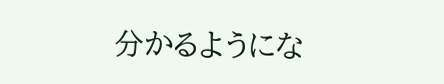分かるようにな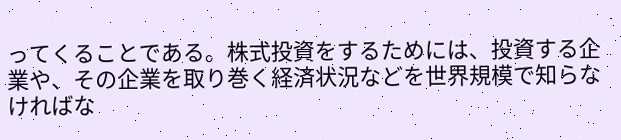ってくることである。株式投資をするためには、投資する企業や、その企業を取り巻く経済状況などを世界規模で知らなければな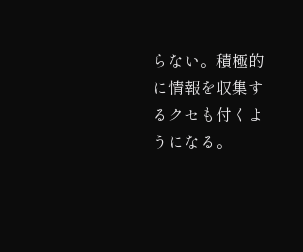らない。積極的に情報を収集するクセも付くようになる。